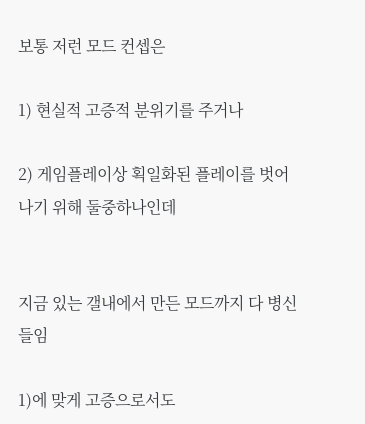보통 저런 모드 컨셉은

1) 현실적 고증적 분위기를 주거나

2) 게임플레이상 획일화된 플레이를 벗어나기 위해 둘중하나인데


지금 있는 갤내에서 만든 모드까지 다 병신들임

1)에 맞게 고증으로서도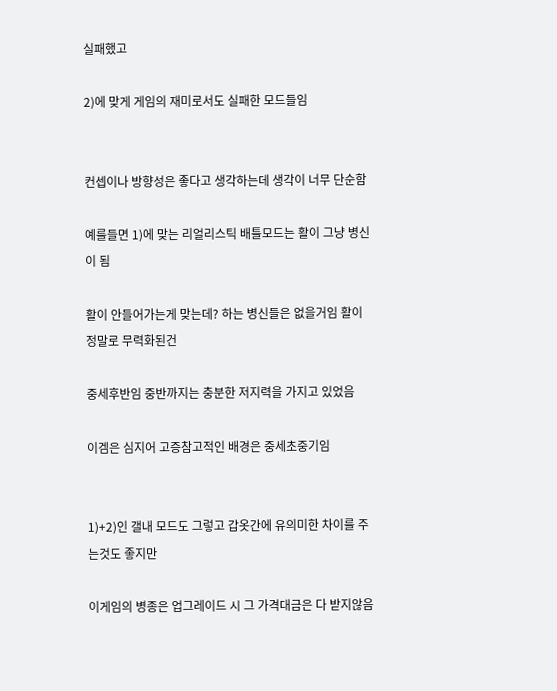실패했고

2)에 맞게 게임의 재미로서도 실패한 모드들임


컨셉이나 방향성은 좋다고 생각하는데 생각이 너무 단순함

예를들면 1)에 맞는 리얼리스틱 배틀모드는 활이 그냥 병신이 됨

활이 안들어가는게 맞는데? 하는 병신들은 없을거임 활이 정말로 무력화된건

중세후반임 중반까지는 충분한 저지력을 가지고 있었음

이겜은 심지어 고증참고적인 배경은 중세초중기임


1)+2)인 갤내 모드도 그렇고 갑옷간에 유의미한 차이를 주는것도 좋지만

이게임의 병종은 업그레이드 시 그 가격대금은 다 받지않음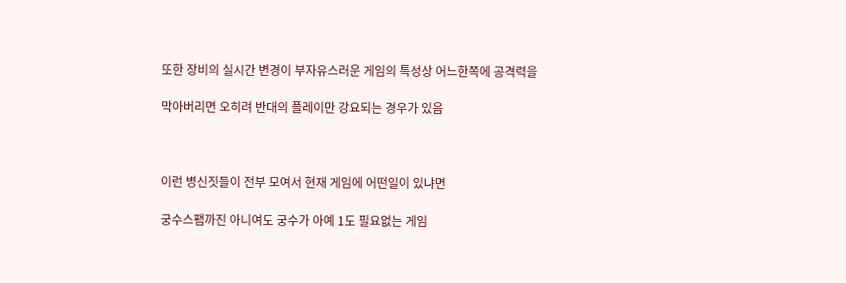또한 장비의 실시간 변경이 부자유스러운 게임의 특성상 어느한쪽에 공격력을

막아버리면 오히려 반대의 플레이만 강요되는 경우가 있음



이런 병신짓들이 전부 모여서 현재 게임에 어떤일이 있냐면

궁수스팸까진 아니여도 궁수가 아예 1도 필요없는 게임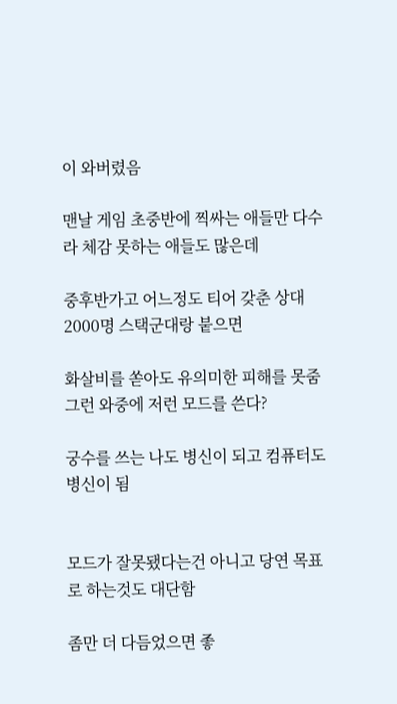이 와버렸음

맨날 게임 초중반에 찍싸는 애들만 다수라 체감 못하는 애들도 많은데

중후반가고 어느정도 티어 갖춘 상대 2000명 스택군대랑 붙으면

화살비를 쏟아도 유의미한 피해를 못줌 그런 와중에 저런 모드를 쓴다?

궁수를 쓰는 나도 병신이 되고 컴퓨터도 병신이 됨


모드가 잘못됐다는건 아니고 당연 목표로 하는것도 대단함

좀만 더 다듬었으면 좋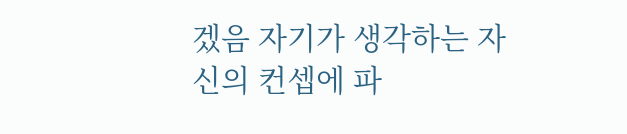겠음 자기가 생각하는 자신의 컨셉에 파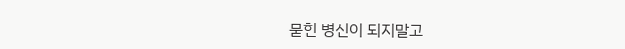묻힌 병신이 되지말고